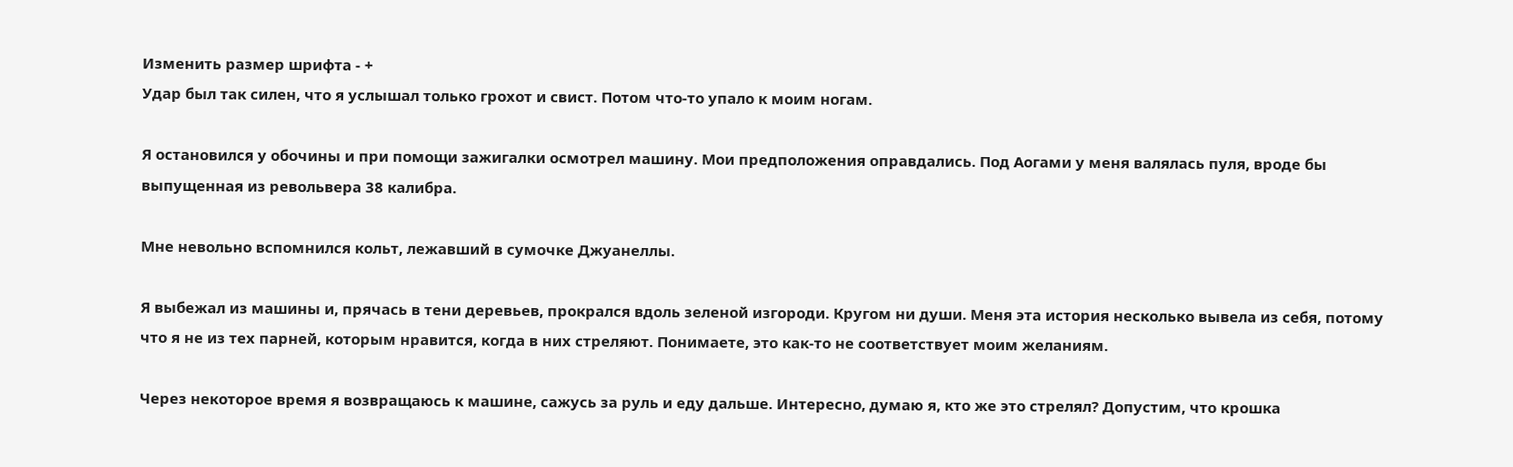Изменить размер шрифта - +
Удар был так силен, что я услышал только грохот и свист. Потом что-то упало к моим ногам.

Я остановился у обочины и при помощи зажигалки осмотрел машину. Мои предположения оправдались. Под Аогами у меня валялась пуля, вроде бы выпущенная из револьвера 38 калибра.

Мне невольно вспомнился кольт, лежавший в сумочке Джуанеллы.

Я выбежал из машины и, прячась в тени деревьев, прокрался вдоль зеленой изгороди. Кругом ни души. Меня эта история несколько вывела из себя, потому что я не из тех парней, которым нравится, когда в них стреляют. Понимаете, это как-то не соответствует моим желаниям.

Через некоторое время я возвращаюсь к машине, сажусь за руль и еду дальше. Интересно, думаю я, кто же это стрелял? Допустим, что крошка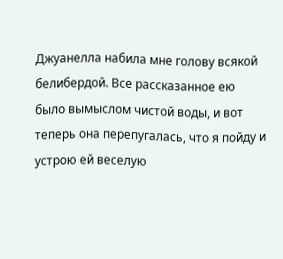Джуанелла набила мне голову всякой белибердой. Все рассказанное ею было вымыслом чистой воды, и вот теперь она перепугалась, что я пойду и устрою ей веселую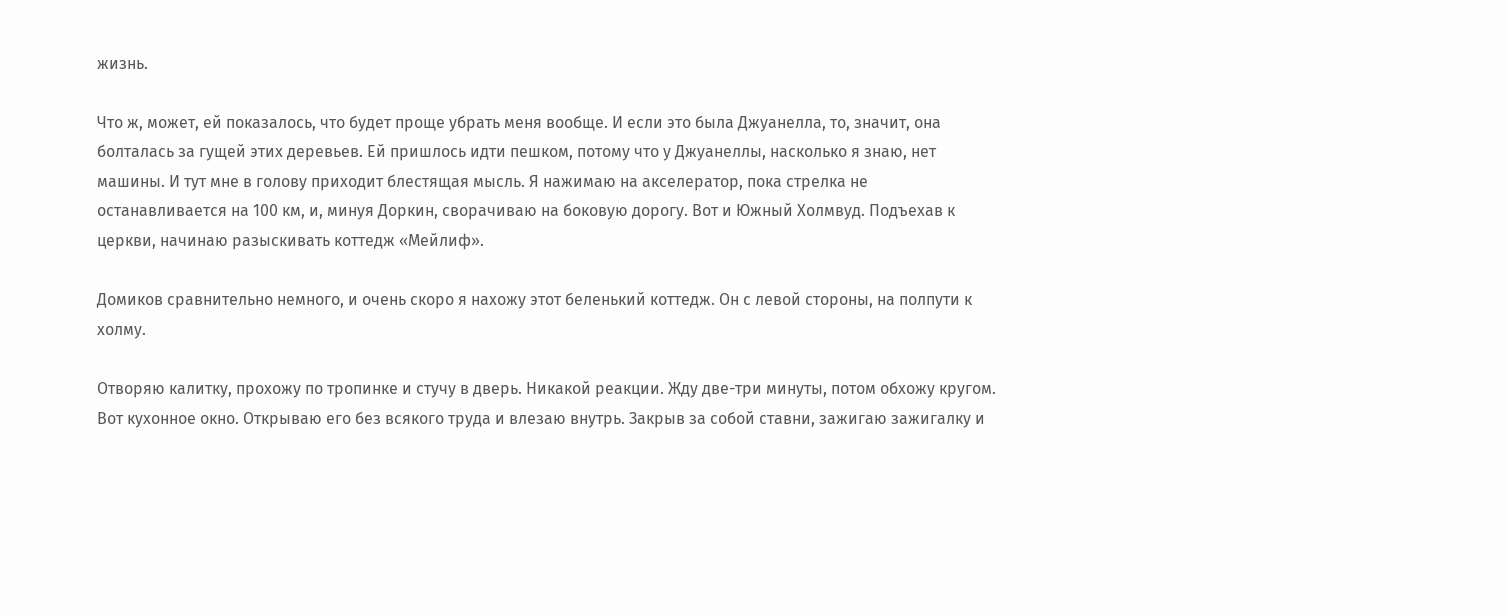жизнь.

Что ж, может, ей показалось, что будет проще убрать меня вообще. И если это была Джуанелла, то, значит, она болталась за гущей этих деревьев. Ей пришлось идти пешком, потому что у Джуанеллы, насколько я знаю, нет машины. И тут мне в голову приходит блестящая мысль. Я нажимаю на акселератор, пока стрелка не останавливается на 100 км, и, минуя Доркин, сворачиваю на боковую дорогу. Вот и Южный Холмвуд. Подъехав к церкви, начинаю разыскивать коттедж «Мейлиф».

Домиков сравнительно немного, и очень скоро я нахожу этот беленький коттедж. Он с левой стороны, на полпути к холму.

Отворяю калитку, прохожу по тропинке и стучу в дверь. Никакой реакции. Жду две-три минуты, потом обхожу кругом. Вот кухонное окно. Открываю его без всякого труда и влезаю внутрь. Закрыв за собой ставни, зажигаю зажигалку и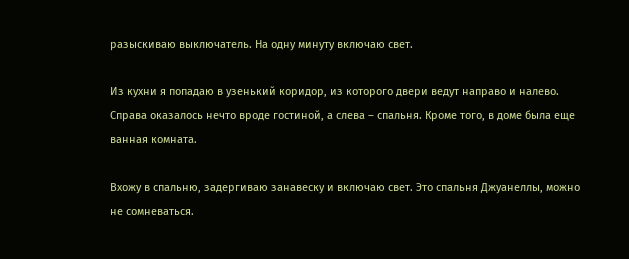разыскиваю выключатель. На одну минуту включаю свет.

Из кухни я попадаю в узенький коридор, из которого двери ведут направо и налево. Справа оказалось нечто вроде гостиной, а слева – спальня. Кроме того, в доме была еще ванная комната.

Вхожу в спальню, задергиваю занавеску и включаю свет. Это спальня Джуанеллы, можно не сомневаться.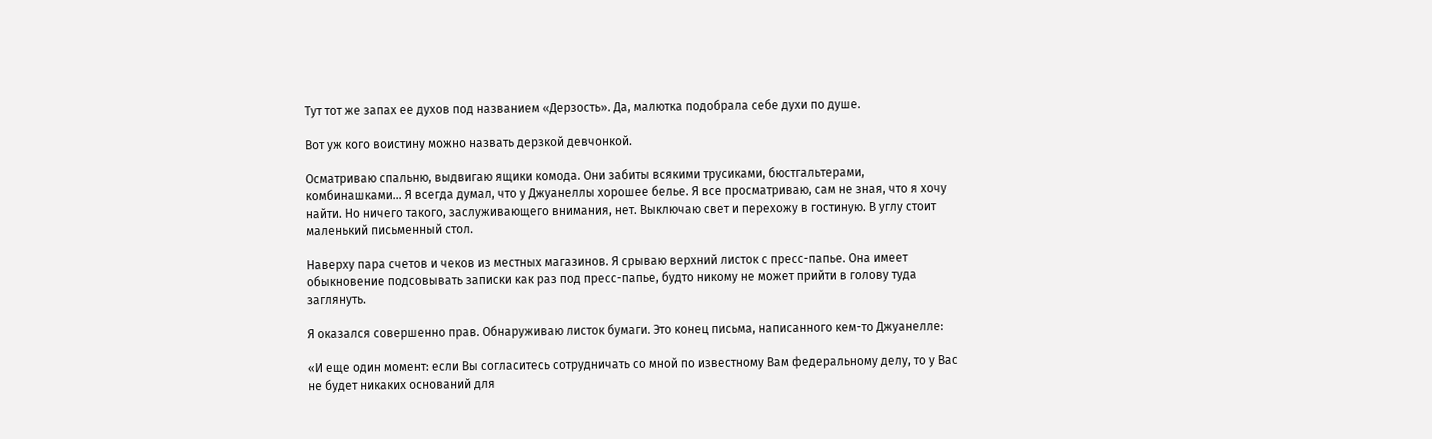Тут тот же запах ее духов под названием «Дерзость». Да, малютка подобрала себе духи по душе.

Вот уж кого воистину можно назвать дерзкой девчонкой.

Осматриваю спальню, выдвигаю ящики комода. Они забиты всякими трусиками, бюстгальтерами, комбинашками… Я всегда думал, что у Джуанеллы хорошее белье. Я все просматриваю, сам не зная, что я хочу найти. Но ничего такого, заслуживающего внимания, нет. Выключаю свет и перехожу в гостиную. В углу стоит маленький письменный стол.

Наверху пара счетов и чеков из местных магазинов. Я срываю верхний листок с пресс-папье. Она имеет обыкновение подсовывать записки как раз под пресс-папье, будто никому не может прийти в голову туда заглянуть.

Я оказался совершенно прав. Обнаруживаю листок бумаги. Это конец письма, написанного кем-то Джуанелле:

«И еще один момент: если Вы согласитесь сотрудничать со мной по известному Вам федеральному делу, то у Вас не будет никаких оснований для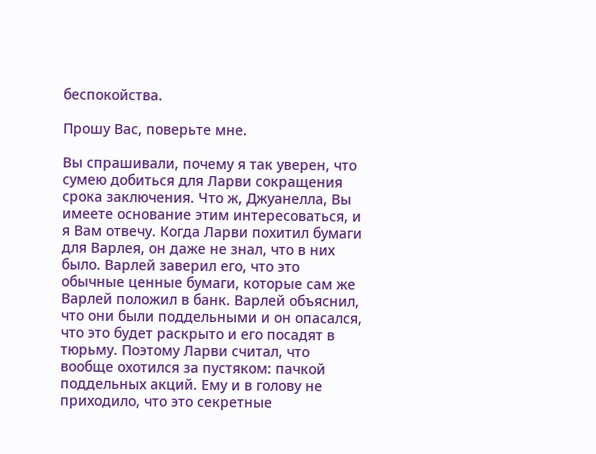беспокойства.

Прошу Вас, поверьте мне.

Вы спрашивали, почему я так уверен, что сумею добиться для Ларви сокращения срока заключения. Что ж, Джуанелла, Вы имеете основание этим интересоваться, и я Вам отвечу. Когда Ларви похитил бумаги для Варлея, он даже не знал, что в них было. Варлей заверил его, что это обычные ценные бумаги, которые сам же Варлей положил в банк. Варлей объяснил, что они были поддельными и он опасался, что это будет раскрыто и его посадят в тюрьму. Поэтому Ларви считал, что вообще охотился за пустяком: пачкой поддельных акций. Ему и в голову не приходило, что это секретные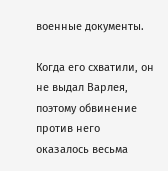военные документы.

Когда его схватили, он не выдал Варлея, поэтому обвинение против него оказалось весьма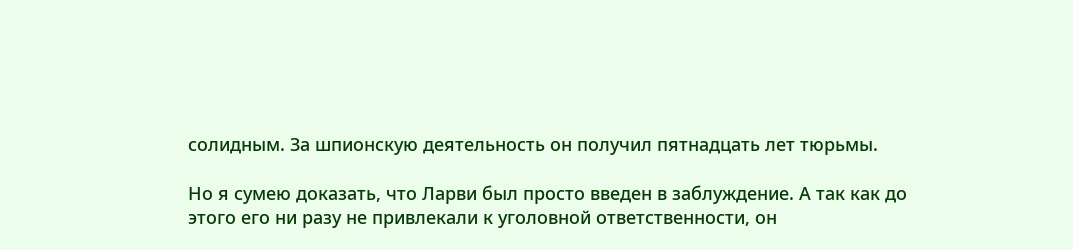солидным. За шпионскую деятельность он получил пятнадцать лет тюрьмы.

Но я сумею доказать, что Ларви был просто введен в заблуждение. А так как до этого его ни разу не привлекали к уголовной ответственности, он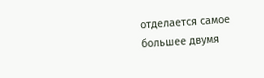отделается самое большее двумя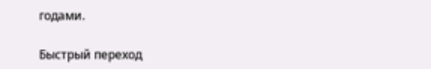годами.

Быстрый переход